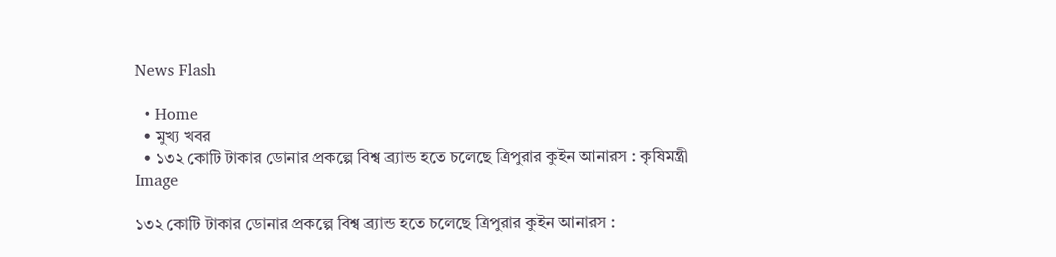News Flash

  • Home
  • মুখ্য খবর
  • ১৩২ কোটি টাকার ডোনার প্রকল্পে বিশ্ব ব্র্যান্ড হতে চলেছে ত্রিপুরার কুইন আনারস : কৃষিমন্ত্রী
Image

১৩২ কোটি টাকার ডোনার প্রকল্পে বিশ্ব ব্র্যান্ড হতে চলেছে ত্রিপুরার কুইন আনারস :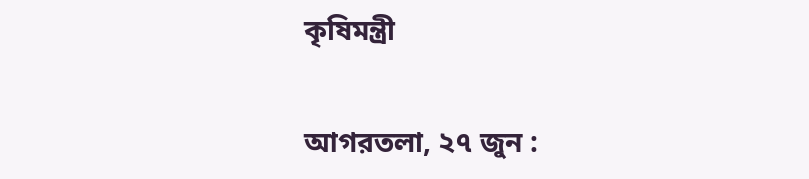কৃষিমন্ত্রী

আগরতলা, ২৭ জুন :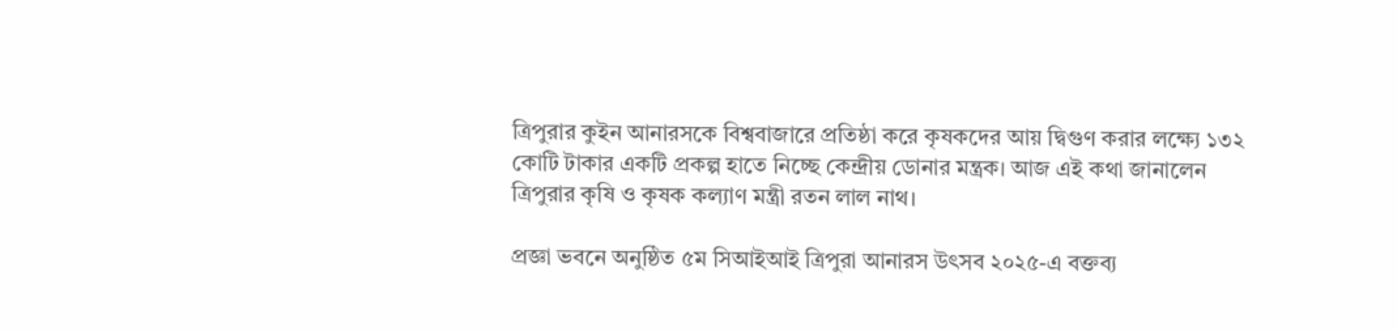ত্রিপুরার কুইন আনারসকে বিশ্ববাজারে প্রতিষ্ঠা করে কৃষকদের আয় দ্বিগুণ করার লক্ষ্যে ১৩২ কোটি টাকার একটি প্রকল্প হাতে নিচ্ছে কেন্দ্রীয় ডোনার মন্ত্রক। আজ এই কথা জানালেন ত্রিপুরার কৃষি ও কৃষক কল্যাণ মন্ত্রী রতন লাল নাথ।

প্রজ্ঞা ভবনে অনুষ্ঠিত ৫ম সিআইআই ত্রিপুরা আনারস উৎসব ২০২৫-এ বক্তব্য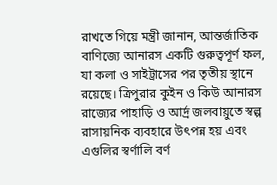রাখতে গিয়ে মন্ত্রী জানান, আন্তর্জাতিক বাণিজ্যে আনারস একটি গুরুত্বপূর্ণ ফল, যা কলা ও সাইট্রাসের পর তৃতীয় স্থানে রয়েছে। ত্রিপুরার কুইন ও কিউ আনারস রাজ্যের পাহাড়ি ও আর্দ্র জলবায়ুতে স্বল্প রাসায়নিক ব্যবহারে উৎপন্ন হয় এবং এগুলির স্বর্ণালি বর্ণ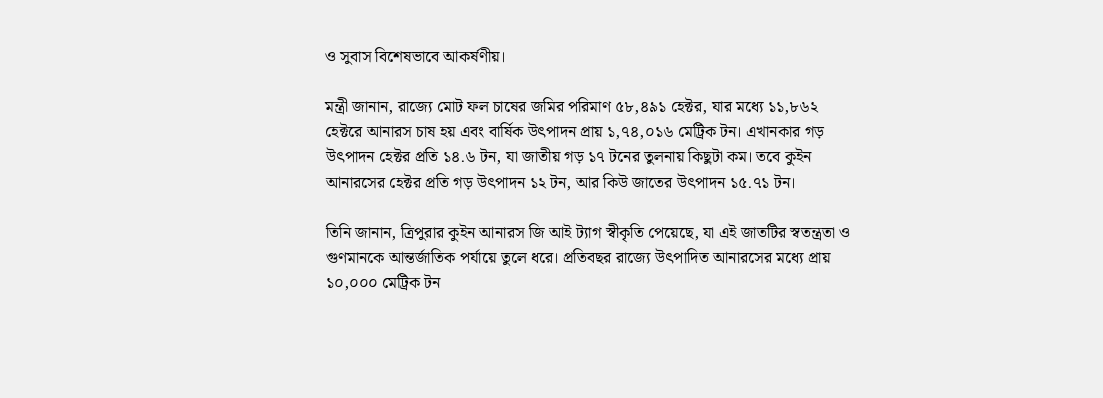ও সুবাস বিশেষভাবে আকর্ষণীয়।

মন্ত্রী জানান, রাজ্যে মোট ফল চাষের জমির পরিমাণ ৫৮,৪৯১ হেক্টর, যার মধ্যে ১১,৮৬২ হেক্টরে আনারস চাষ হয় এবং বার্ষিক উৎপাদন প্রায় ১,৭৪,০১৬ মেট্রিক টন। এখানকার গড় উৎপাদন হেক্টর প্রতি ১৪.৬ টন, যা জাতীয় গড় ১৭ টনের তুলনায় কিছুটা কম। তবে কুইন আনারসের হেক্টর প্রতি গড় উৎপাদন ১২ টন, আর কিউ জাতের উৎপাদন ১৫.৭১ টন।

তিনি জানান, ত্রিপুরার কুইন আনারস জি আই ট্যাগ স্বীকৃতি পেয়েছে, যা এই জাতটির স্বতন্ত্রতা ও গুণমানকে আন্তর্জাতিক পর্যায়ে তুলে ধরে। প্রতিবছর রাজ্যে উৎপাদিত আনারসের মধ্যে প্রায় ১০,০০০ মেট্রিক টন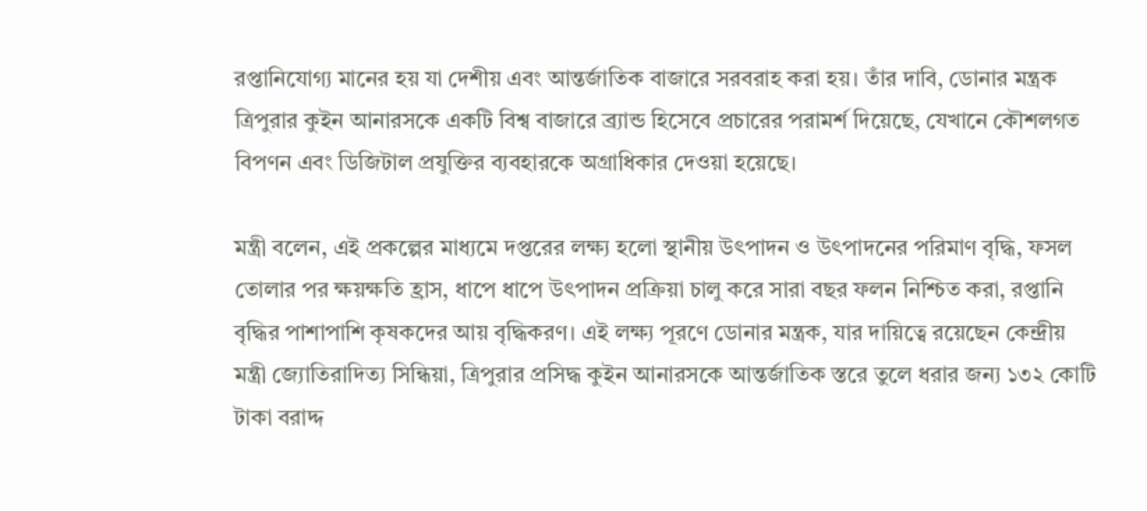রপ্তানিযোগ্য মানের হয় যা দেশীয় এবং আন্তর্জাতিক বাজারে সরবরাহ করা হয়। তাঁর দাবি, ডোনার মন্ত্রক ত্রিপুরার কুইন আনারসকে একটি বিশ্ব বাজারে ব্র্যান্ড হিসেবে প্রচারের পরামর্শ দিয়েছে, যেখানে কৌশলগত বিপণন এবং ডিজিটাল প্রযুক্তির ব্যবহারকে অগ্রাধিকার দেওয়া হয়েছে।

মন্ত্রী বলেন, এই প্রকল্পের মাধ্যমে দপ্তরের লক্ষ্য হলো স্থানীয় উৎপাদন ও উৎপাদনের পরিমাণ বৃদ্ধি, ফসল তোলার পর ক্ষয়ক্ষতি হ্রাস, ধাপে ধাপে উৎপাদন প্রক্রিয়া চালু করে সারা বছর ফলন নিশ্চিত করা, রপ্তানি বৃদ্ধির পাশাপাশি কৃষকদের আয় বৃদ্ধিকরণ। এই লক্ষ্য পূরণে ডোনার মন্ত্রক, যার দায়িত্বে রয়েছেন কেন্দ্রীয় মন্ত্রী জ্যোতিরাদিত্য সিন্ধিয়া, ত্রিপুরার প্রসিদ্ধ কুইন আনারসকে আন্তর্জাতিক স্তরে তুলে ধরার জন্য ১৩২ কোটি টাকা বরাদ্দ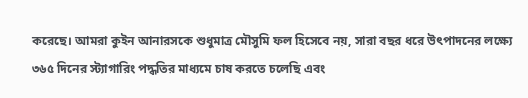করেছে। আমরা কুইন আনারসকে শুধুমাত্র মৌসুমি ফল হিসেবে নয়, সারা বছর ধরে উৎপাদনের লক্ষ্যে ৩৬৫ দিনের স্ট্যাগারিং পদ্ধতির মাধ্যমে চাষ করতে চলেছি এবং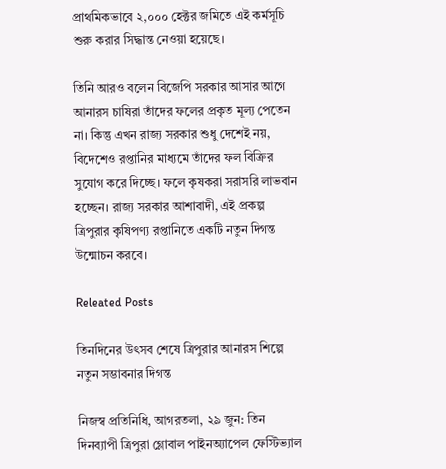প্রাথমিকভাবে ২,০০০ হেক্টর জমিতে এই কর্মসূচি শুরু করার সিদ্ধান্ত নেওয়া হয়েছে।

তিনি আরও বলেন বিজেপি সরকার আসার আগে আনারস চাষিরা তাঁদের ফলের প্রকৃত মূল্য পেতেন না। কিন্তু এখন রাজ্য সরকার শুধু দেশেই নয়, বিদেশেও রপ্তানির মাধ্যমে তাঁদের ফল বিক্রির সুযোগ করে দিচ্ছে। ফলে কৃষকরা সরাসরি লাভবান হচ্ছেন। রাজ্য সরকার আশাবাদী, এই প্রকল্প ত্রিপুরার কৃষিপণ্য রপ্তানিতে একটি নতুন দিগন্ত উন্মোচন করবে।

Releated Posts

তিনদিনের উৎসব শেষে ত্রিপুরার আনারস শিল্পে নতুন সম্ভাবনার দিগন্ত

নিজস্ব প্রতিনিধি, আগরতলা, ২৯ জুন: তিন দিনব্যাপী ত্রিপুরা গ্লোবাল পাইনঅ্যাপেল ফেস্টিভ্যাল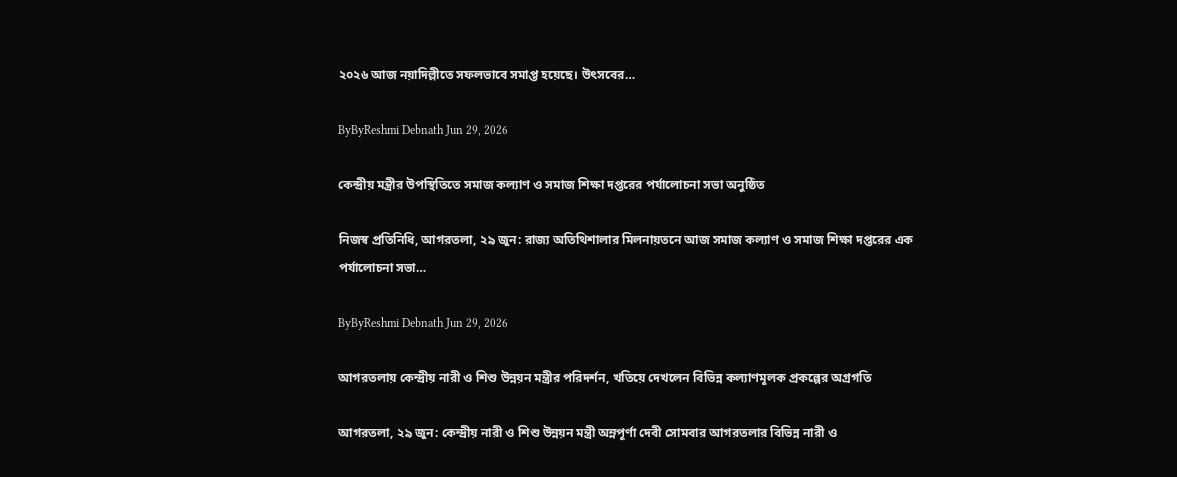২০২৬ আজ নয়াদিল্লীতে সফলভাবে সমাপ্ত হয়েছে। উৎসবের…

ByByReshmi Debnath Jun 29, 2026

কেন্দ্রীয় মন্ত্রীর উপস্থিতিতে সমাজ কল্যাণ ও সমাজ শিক্ষা দপ্তরের পর্যালোচনা সভা অনুষ্ঠিত

নিজস্ব প্রতিনিধি, আগরতলা, ২৯ জুন: রাজ্য অতিথিশালার মিলনায়তনে আজ সমাজ কল্যাণ ও সমাজ শিক্ষা দপ্তরের এক পর্যালোচনা সভা…

ByByReshmi Debnath Jun 29, 2026

আগরতলায় কেন্দ্রীয় নারী ও শিশু উন্নয়ন মন্ত্রীর পরিদর্শন, খতিয়ে দেখলেন বিভিন্ন কল্যাণমূলক প্রকল্পের অগ্রগতি

আগরতলা, ২৯ জুন: কেন্দ্রীয় নারী ও শিশু উন্নয়ন মন্ত্রী অন্নপূর্ণা দেবী সোমবার আগরতলার বিভিন্ন নারী ও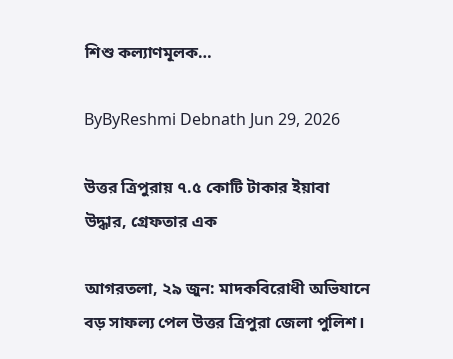শিশু কল্যাণমূলক…

ByByReshmi Debnath Jun 29, 2026

উত্তর ত্রিপুরায় ৭.৫ কোটি টাকার ইয়াবা উদ্ধার, গ্রেফতার এক

আগরতলা, ২৯ জুন: মাদকবিরোধী অভিযানে বড় সাফল্য পেল উত্তর ত্রিপুরা জেলা পুলিশ।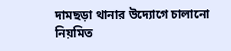দামছড়া থানার উদ্যোগে চালানো নিয়মিত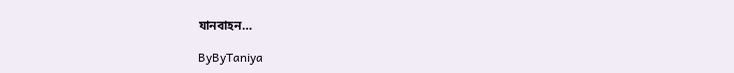যানবাহন…

ByByTaniya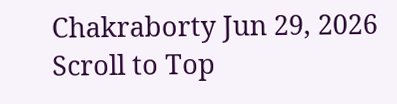Chakraborty Jun 29, 2026
Scroll to Top